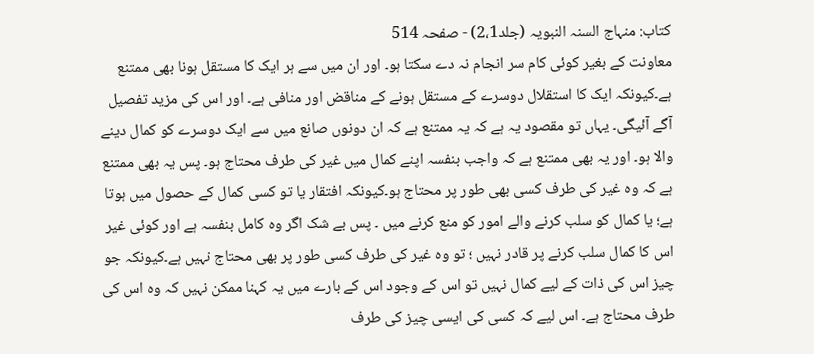کتاب: منہاج السنہ النبویہ (جلد2،1) - صفحہ 514
معاونت کے بغیر کوئی کام سر انجام نہ دے سکتا ہو۔ اور ان میں سے ہر ایک کا مستقل ہونا بھی ممتنع ہے۔کیونکہ ایک کا استقلال دوسرے کے مستقل ہونے کے مناقض اور منافی ہے۔ اور اس کی مزید تفصیل آگے آئیگی۔ یہاں تو مقصود یہ ہے کہ یہ ممتنع ہے کہ ان دونوں صانع میں سے ایک دوسرے کو کمال دینے والا ہو۔ اور یہ بھی ممتنع ہے کہ واجب بنفسہ اپنے کمال میں غیر کی طرف محتاج ہو۔ پس یہ بھی ممتنع ہے کہ وہ غیر کی طرف کسی بھی طور پر محتاج ہو۔کیونکہ افتقار یا تو کسی کمال کے حصول میں ہوتا ہے؛ یا کمال کو سلب کرنے والے امور کو منع کرنے میں ۔ پس بے شک اگر وہ کامل بنفسہ ہے اور کوئی غیر اس کا کمال سلب کرنے پر قادر نہیں ؛ تو وہ غیر کی طرف کسی طور پر بھی محتاج نہیں ہے۔کیونکہ جو چیز اس کی ذات کے لیے کمال نہیں تو اس کے وجود اس کے بارے میں یہ کہنا ممکن نہیں کہ وہ اس کی طرف محتاج ہے۔ اس لیے کہ کسی کی ایسی چیز کی طرف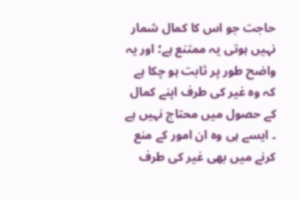حاجت جو اس کا کمال شمار نہیں ہوتی یہ ممتنع ہے؛ اور یہ واضح طور پر ثابت ہو چکا ہے کہ وہ غیر کی طرف اپنے کمال کے حصول میں محتاج نہیں ہے ۔ ایسے ہی وہ ان امور کے منع کرنے میں بھی غیر کی طرف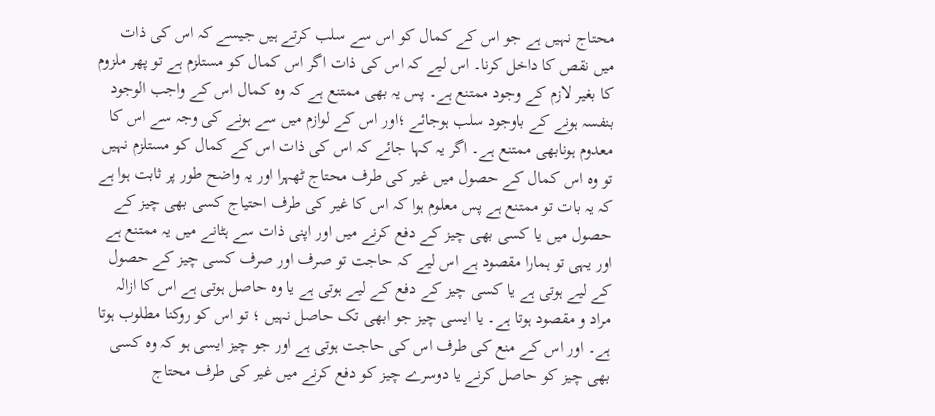محتاج نہیں ہے جو اس کے کمال کو اس سے سلب کرتے ہیں جیسے کہ اس کی ذات میں نقص کا داخل کرنا۔ اس لیے کہ اس کی ذات اگر اس کمال کو مستلزم ہے تو پھر ملزوم کا بغیر لازم کے وجود ممتنع ہے۔ پس یہ بھی ممتنع ہے کہ وہ کمال اس کے واجب الوجود بنفسہ ہونے کے باوجود سلب ہوجائے ؛اور اس کے لوازم میں سے ہونے کی وجہ سے اس کا معدوم ہونابھی ممتنع ہے۔ اگر یہ کہا جائے کہ اس کی ذات اس کے کمال کو مستلزم نہیں تو وہ اس کمال کے حصول میں غیر کی طرف محتاج ٹھہرا اور یہ واضح طور پر ثابت ہوا ہے کہ یہ بات تو ممتنع ہے پس معلوم ہوا کہ اس کا غیر کی طرف احتیاج کسی بھی چیز کے حصول میں یا کسی بھی چیز کے دفع کرنے میں اور اپنی ذات سے ہٹانے میں یہ ممتنع ہے اور یہی تو ہمارا مقصود ہے اس لیے کہ حاجت تو صرف اور صرف کسی چیز کے حصول کے لیے ہوتی ہے یا کسی چیز کے دفع کے لیے ہوتی ہے یا وہ حاصل ہوتی ہے اس کا ازالہ مراد و مقصود ہوتا ہے۔ یا ایسی چیز جو ابھی تک حاصل نہیں ؛ تو اس کو روکنا مطلوب ہوتا ہے۔ اور اس کے منع کی طرف اس کی حاجت ہوتی ہے اور جو چیز ایسی ہو کہ وہ کسی بھی چیز کو حاصل کرنے یا دوسرے چیز کو دفع کرنے میں غیر کی طرف محتاج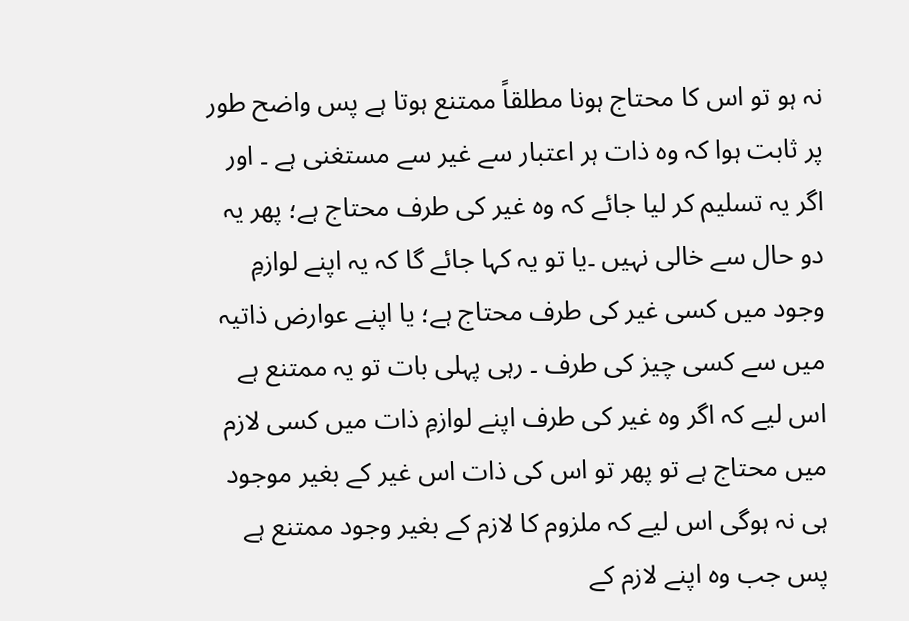نہ ہو تو اس کا محتاج ہونا مطلقاً ممتنع ہوتا ہے پس واضح طور پر ثابت ہوا کہ وہ ذات ہر اعتبار سے غیر سے مستغنی ہے ۔ اور اگر یہ تسلیم کر لیا جائے کہ وہ غیر کی طرف محتاج ہے؛ پھر یہ دو حال سے خالی نہیں ۔یا تو یہ کہا جائے گا کہ یہ اپنے لوازمِ وجود میں کسی غیر کی طرف محتاج ہے؛ یا اپنے عوارض ذاتیہ میں سے کسی چیز کی طرف ۔ رہی پہلی بات تو یہ ممتنع ہے اس لیے کہ اگر وہ غیر کی طرف اپنے لوازمِ ذات میں کسی لازم میں محتاج ہے تو پھر تو اس کی ذات اس غیر کے بغیر موجود ہی نہ ہوگی اس لیے کہ ملزوم کا لازم کے بغیر وجود ممتنع ہے پس جب وہ اپنے لازم کے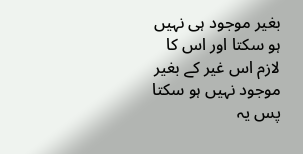بغیر موجود ہی نہیں ہو سکتا اور اس کا لازم اس غیر کے بغیر موجود نہیں ہو سکتا پس یہ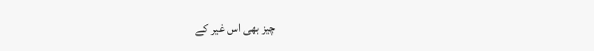چیز بھی اس غیر کے